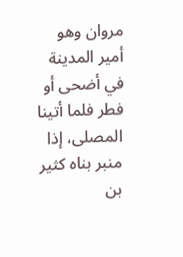مروان وهو أمير المدينة في أضحى أو فطر فلما أتينا المصلى، إذا منبر بناه كثير بن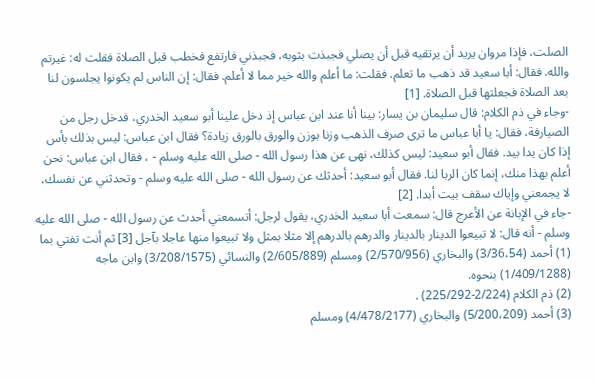الصلت، فإذا مروان يريد أن يرتقيه قبل أن يصلي فجبذت بثوبه، فجبذني فارتفع فخطب قبل الصلاة فقلت له: غيرتم والله. فقال: أبا سعيد قد ذهب ما تعلم. فقلت: ما أعلم والله خير مما لا أعلم. فقال: إن الناس لم يكونوا يجلسون لنا بعد الصلاة فجعلتها قبل الصلاة. [1]
-وجاء في ذم الكلام: قال سليمان بن يسار: بينا أنا عند ابن عباس إذ دخل علينا أبو سعيد الخدري، فدخل رجل من الصيارفة، فقال: يا أبا عباس ما ترى صرف الذهب وزنا بوزن والورق بالورق زيادة؟ فقال ابن عباس: ليس بذلك بأس إذا كان يدا بيد. فقال أبو سعيد: ليس كذلك، نهى عن هذا رسول الله - صلى الله عليه وسلم - ، فقال ابن عباس: نحن أعلم بهذا منك، إنما كان الربا لنا. فقال أبو سعيد: أحدثك عن رسول الله - صلى الله عليه وسلم - وتحدثني عن نفسك، لا يجمعني وإياك سقف بيت أبدا. [2]
-جاء في الإبانة عن الأعرج قال: سمعت أبا سعيد الخدري، يقول لرجل: أتسمعني أحدث عن رسول الله - صلى الله عليه وسلم - أنه قال: لا تبيعوا الدينار بالدينار والدرهم بالدرهم إلا مثلا بمثل ولا تبيعوا منها عاجلا بآجل [3] ثم أنت تفتي بما
(1) أحمد (3/36،54) والبخاري (2/570/956) ومسلم (2/605/889) والنسائي (3/208/1575) وابن ماجه (1/409/1288) بنحوه.
(2) ذم الكلام (2/224-225/292) .
(3) أحمد (5/200،209) والبخاري (4/478/2177) ومسلم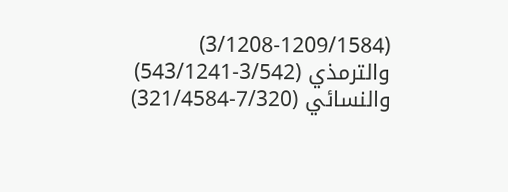(3/1208-1209/1584) والترمذي (3/542-543/1241) والنسائي (7/320-321/4584)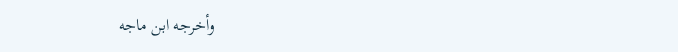وأخرجه ابن ماجه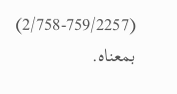(2/758-759/2257) بمعناه.